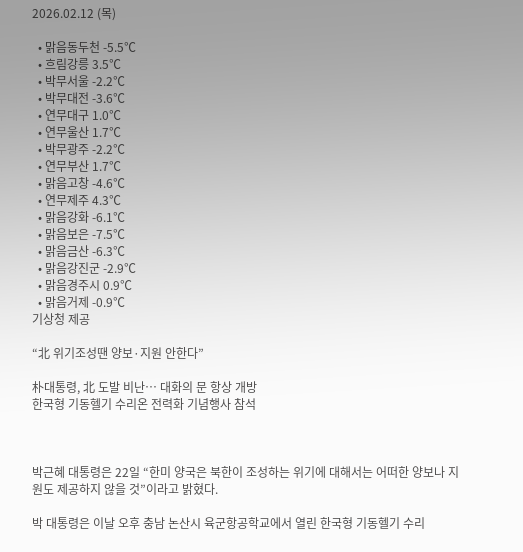2026.02.12 (목)

  • 맑음동두천 -5.5℃
  • 흐림강릉 3.5℃
  • 박무서울 -2.2℃
  • 박무대전 -3.6℃
  • 연무대구 1.0℃
  • 연무울산 1.7℃
  • 박무광주 -2.2℃
  • 연무부산 1.7℃
  • 맑음고창 -4.6℃
  • 연무제주 4.3℃
  • 맑음강화 -6.1℃
  • 맑음보은 -7.5℃
  • 맑음금산 -6.3℃
  • 맑음강진군 -2.9℃
  • 맑음경주시 0.9℃
  • 맑음거제 -0.9℃
기상청 제공

“北 위기조성땐 양보·지원 안한다”

朴대통령, 北 도발 비난… 대화의 문 항상 개방
한국형 기동헬기 수리온 전력화 기념행사 참석



박근혜 대통령은 22일 “한미 양국은 북한이 조성하는 위기에 대해서는 어떠한 양보나 지원도 제공하지 않을 것”이라고 밝혔다.

박 대통령은 이날 오후 충남 논산시 육군항공학교에서 열린 한국형 기동헬기 수리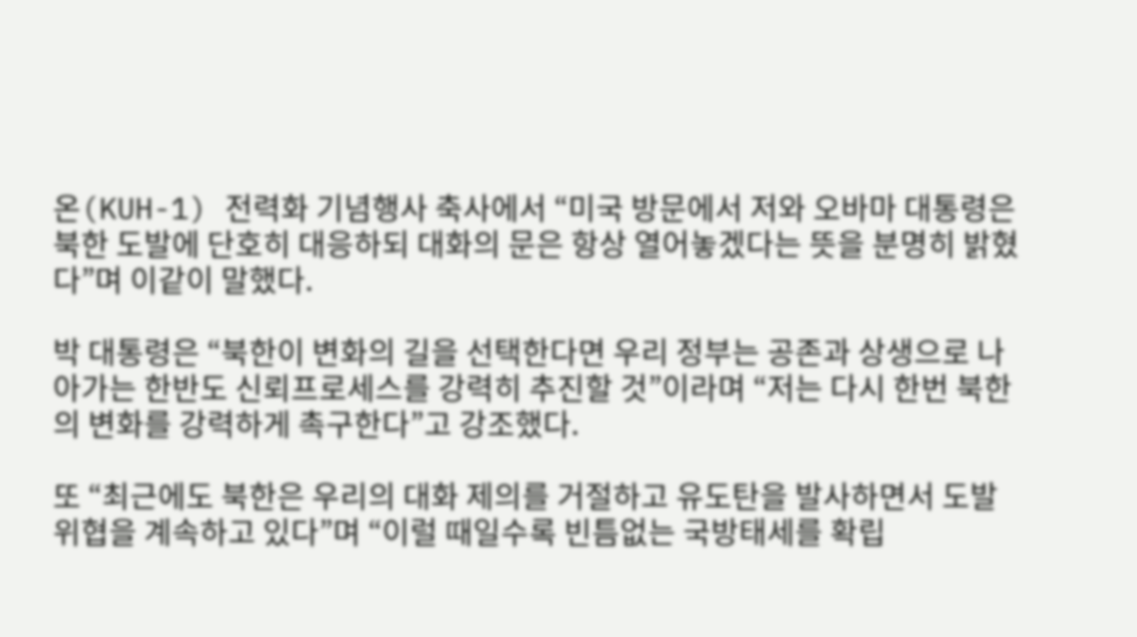온(KUH-1) 전력화 기념행사 축사에서 “미국 방문에서 저와 오바마 대통령은 북한 도발에 단호히 대응하되 대화의 문은 항상 열어놓겠다는 뜻을 분명히 밝혔다”며 이같이 말했다.

박 대통령은 “북한이 변화의 길을 선택한다면 우리 정부는 공존과 상생으로 나아가는 한반도 신뢰프로세스를 강력히 추진할 것”이라며 “저는 다시 한번 북한의 변화를 강력하게 촉구한다”고 강조했다.

또 “최근에도 북한은 우리의 대화 제의를 거절하고 유도탄을 발사하면서 도발 위협을 계속하고 있다”며 “이럴 때일수록 빈틈없는 국방태세를 확립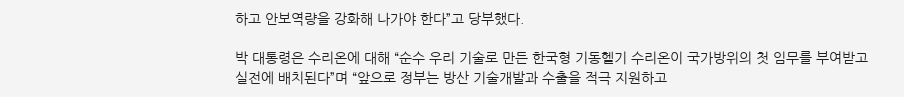하고 안보역량을 강화해 나가야 한다”고 당부했다.

박 대통령은 수리온에 대해 “순수 우리 기술로 만든 한국형 기동헬기 수리온이 국가방위의 첫 임무를 부여받고 실전에 배치된다”며 “앞으로 정부는 방산 기술개발과 수출을 적극 지원하고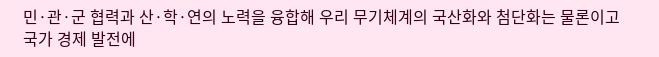민·관·군 협력과 산·학·연의 노력을 융합해 우리 무기체계의 국산화와 첨단화는 물론이고 국가 경제 발전에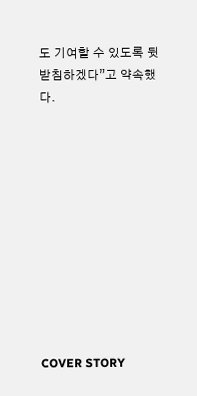도 기여할 수 있도록 뒷받침하겠다”고 약속했다.











COVER STORY